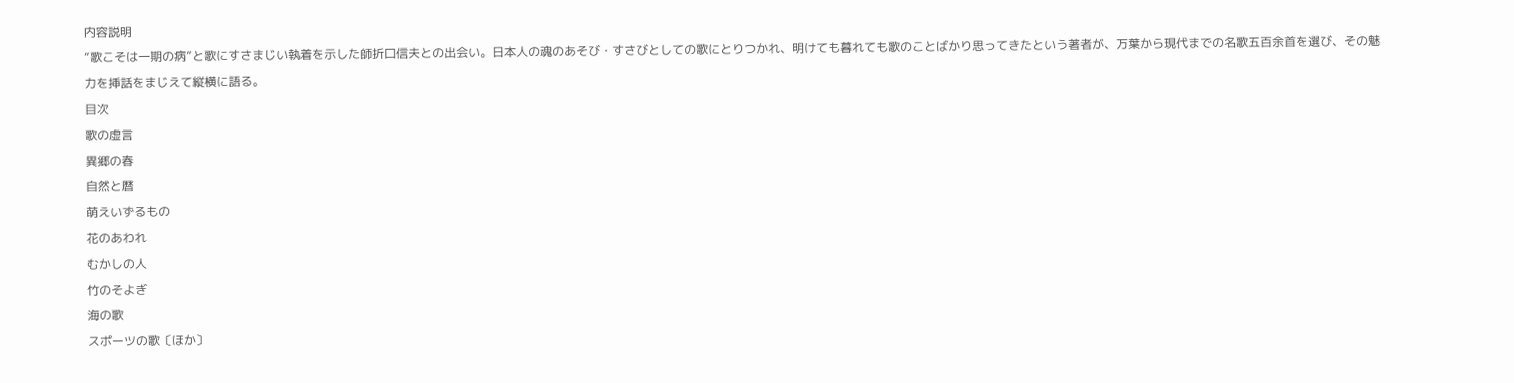内容説明
“歌こそは一期の病”と歌にすさまじい執着を示した師折口信夫との出会い。日本人の魂のあそび・すさびとしての歌にとりつかれ、明けても暮れても歌のことばかり思ってきたという著者が、万葉から現代までの名歌五百余首を選び、その魅力を挿話をまじえて縦横に語る。
目次
歌の虚言
異郷の春
自然と暦
萌えいずるもの
花のあわれ
むかしの人
竹のそよぎ
海の歌
スポーツの歌〔ほか〕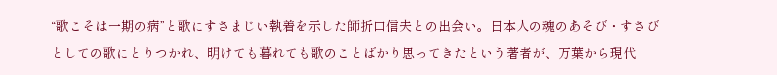“歌こそは一期の病”と歌にすさまじい執着を示した師折口信夫との出会い。日本人の魂のあそび・すさびとしての歌にとりつかれ、明けても暮れても歌のことばかり思ってきたという著者が、万葉から現代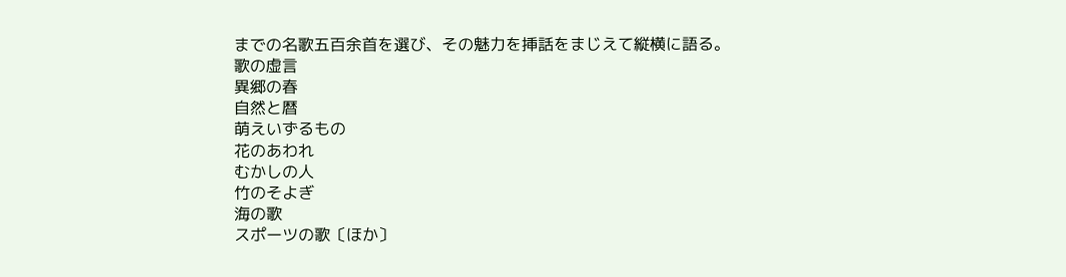までの名歌五百余首を選び、その魅力を挿話をまじえて縦横に語る。
歌の虚言
異郷の春
自然と暦
萌えいずるもの
花のあわれ
むかしの人
竹のそよぎ
海の歌
スポーツの歌〔ほか〕